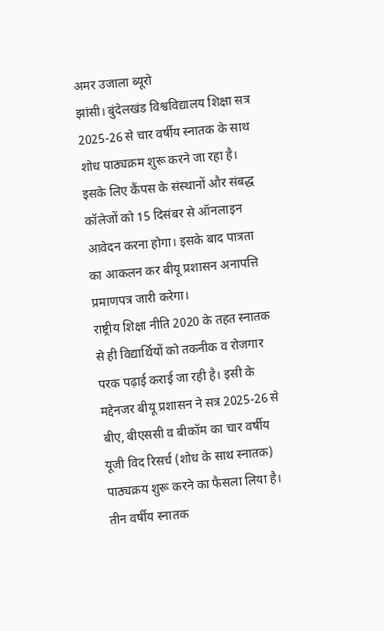अमर उजाला ब्यूरो
झांसी। बुंदेलखंड विश्वविद्यालय शिक्षा सत्र 2025-26 से चार वर्षीय स्नातक के साथ शोध पाठ्यक्रम शुरू करने जा रहा है। इसके लिए कैंपस के संस्थानों और संबद्ध कॉलेजों को 15 दिसंबर से ऑनलाइन आवेदन करना होगा। इसके बाद पात्रता का आकलन कर बीयू प्रशासन अनापत्ति प्रमाणपत्र जारी करेगा।
राष्ट्रीय शिक्षा नीति 2020 के तहत स्नातक से ही विद्यार्थियों को तकनीक व रोजगार परक पढ़ाई कराई जा रही है। इसी के मद्देनजर बीयू प्रशासन ने सत्र 2025-26 से बीए, बीएससी व बीकॉम का चार वर्षीय यूजी विद रिसर्च (शोध के साथ स्नातक) पाठ्यक्रय शुरू करने का फैसला लिया है। तीन वर्षीय स्नातक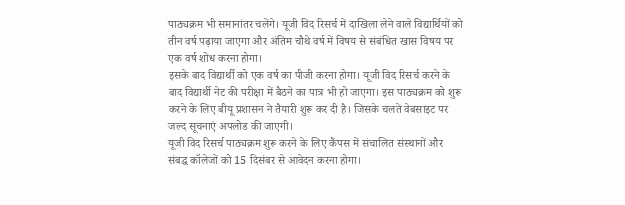पाठ्यक्रम भी समानांतर चलेंगे। यूजी विद रिसर्च में दाखिला लेने वाले विद्यार्थियों को तीन वर्ष पढ़ाया जाएगा और अंतिम चौथे वर्ष में विषय से संबंधित खास विषय पर एक वर्ष शोध करना होगा।
इसके बाद विद्यार्थी को एक वर्ष का पीजी करना होगा। यूजी विद रिसर्च करने के बाद विद्यार्थी नेट की परीक्षा में बैठने का पात्र भी हो जाएगा। इस पाठ्यक्रम को शुरू करने के लिए बीयू प्रशासन ने तैयारी शुरू कर दी है। जिसके चलते वेबसाइट पर जल्द सूचनाएं अपलोड की जाएगी।
यूजी विद रिसर्च पाठ्यक्रम शुरू करने के लिए कैंपस में संचालित संस्थानों और संबद्ध कॉलेजों को 15 दिसंबर से आवेदन करना होगा।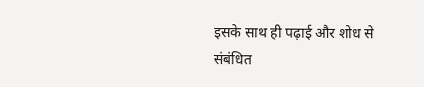इसके साथ ही पढ़ाई और शोध से संबंधित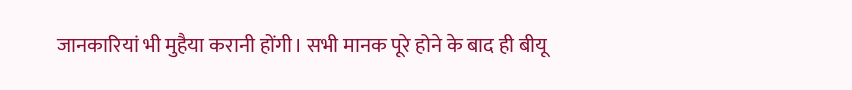जानकारियां भी मुहैया करानी होंगी। सभी मानक पूरे होने के बाद ही बीयू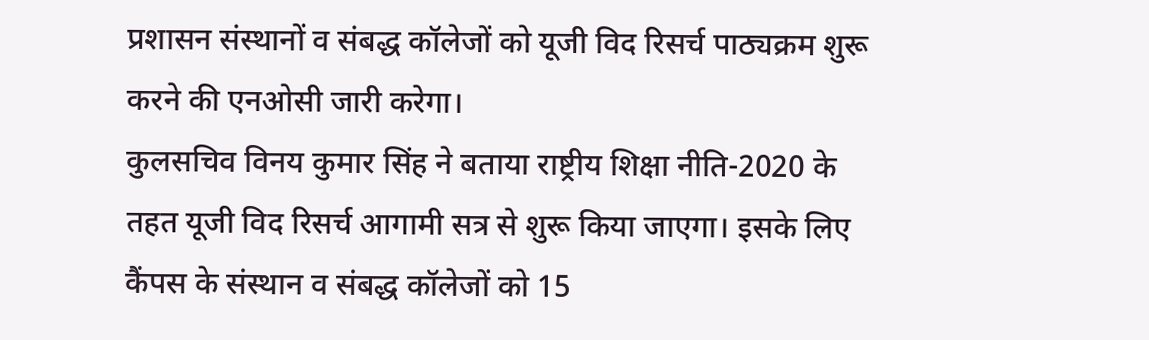प्रशासन संस्थानों व संबद्ध कॉलेजों को यूजी विद रिसर्च पाठ्यक्रम शुरू करने की एनओसी जारी करेगा।
कुलसचिव विनय कुमार सिंह ने बताया राष्ट्रीय शिक्षा नीति-2020 के तहत यूजी विद रिसर्च आगामी सत्र से शुरू किया जाएगा। इसके लिए कैंपस के संस्थान व संबद्ध कॉलेजों को 15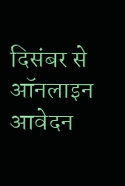दिसंबर से ऑनलाइन आवेदन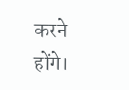करने होंगे।